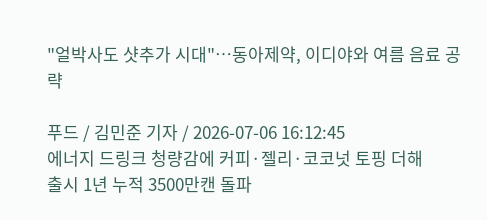"얼박사도 샷추가 시대"…동아제약, 이디야와 여름 음료 공략

푸드 / 김민준 기자 / 2026-07-06 16:12:45
에너지 드링크 청량감에 커피·젤리·코코넛 토핑 더해
출시 1년 누적 3500만캔 돌파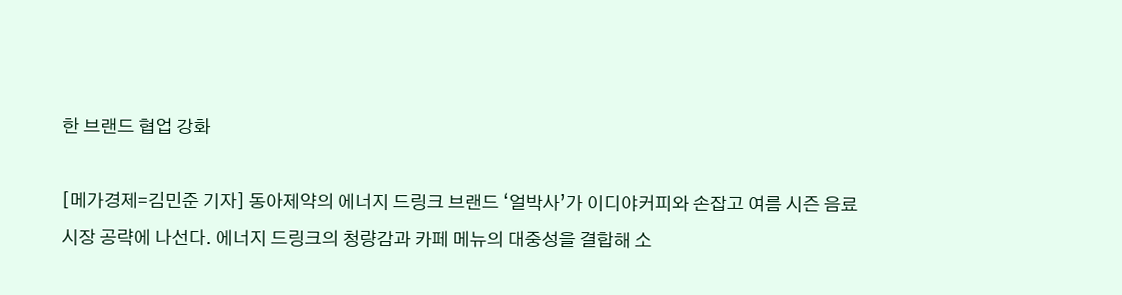한 브랜드 협업 강화

[메가경제=김민준 기자] 동아제약의 에너지 드링크 브랜드 ‘얼박사’가 이디야커피와 손잡고 여름 시즌 음료 시장 공략에 나선다. 에너지 드링크의 청량감과 카페 메뉴의 대중성을 결합해 소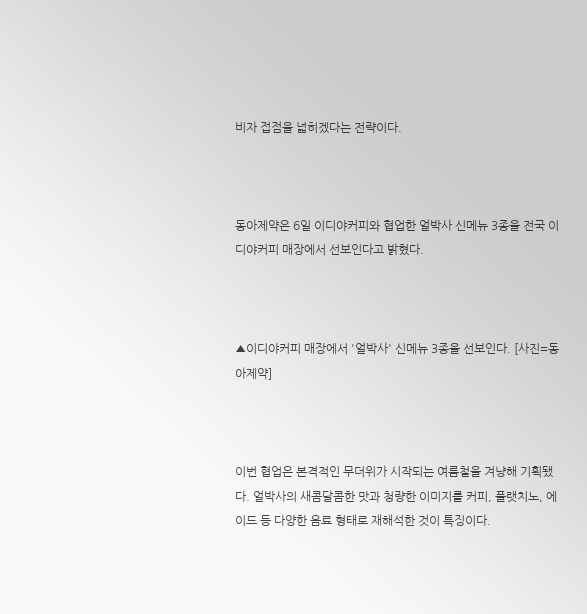비자 접점을 넓히겠다는 전략이다.



동아제약은 6일 이디야커피와 협업한 얼박사 신메뉴 3종을 전국 이디야커피 매장에서 선보인다고 밝혔다.



▲이디야커피 매장에서 '얼박사' 신메뉴 3종을 선보인다. [사진=동아제약]



이번 협업은 본격적인 무더위가 시작되는 여름철을 겨냥해 기획됐다. 얼박사의 새콤달콤한 맛과 청량한 이미지를 커피, 플랫치노, 에이드 등 다양한 음료 형태로 재해석한 것이 특징이다.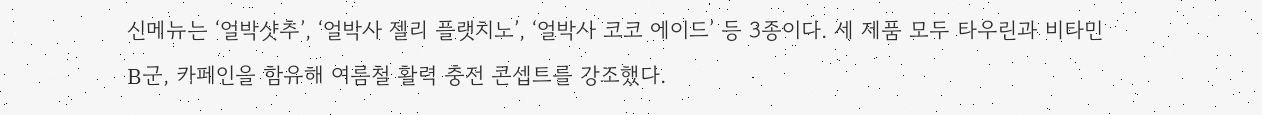신메뉴는 ‘얼박샷추’, ‘얼박사 젤리 플랫치노’, ‘얼박사 코코 에이드’ 등 3종이다. 세 제품 모두 타우린과 비타민 B군, 카페인을 함유해 여름철 활력 충전 콘셉트를 강조했다.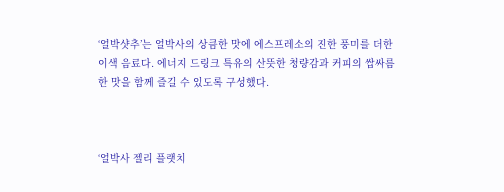‘얼박샷추’는 얼박사의 상큼한 맛에 에스프레소의 진한 풍미를 더한 이색 음료다. 에너지 드링크 특유의 산뜻한 청량감과 커피의 쌉싸름한 맛을 함께 즐길 수 있도록 구성했다.



‘얼박사 젤리 플랫치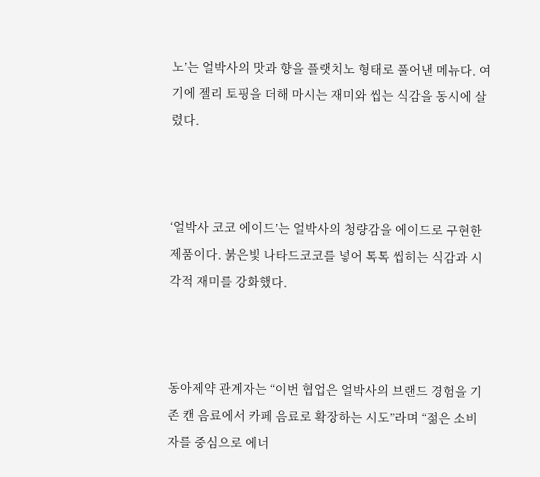노’는 얼박사의 맛과 향을 플랫치노 형태로 풀어낸 메뉴다. 여기에 젤리 토핑을 더해 마시는 재미와 씹는 식감을 동시에 살렸다.



‘얼박사 코코 에이드’는 얼박사의 청량감을 에이드로 구현한 제품이다. 붉은빛 나타드코코를 넣어 톡톡 씹히는 식감과 시각적 재미를 강화했다.



동아제약 관계자는 “이번 협업은 얼박사의 브랜드 경험을 기존 캔 음료에서 카페 음료로 확장하는 시도”라며 “젊은 소비자를 중심으로 에너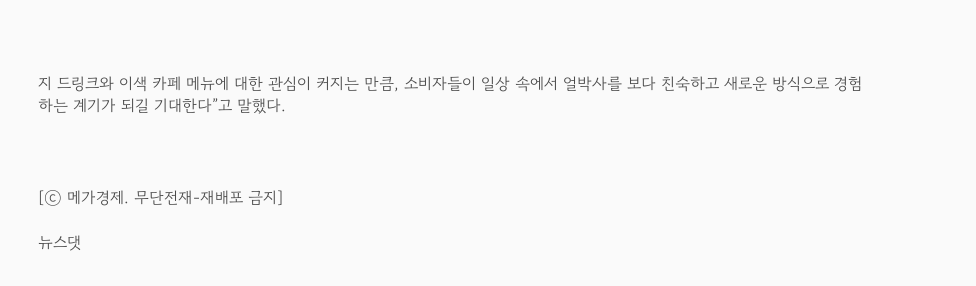지 드링크와 이색 카페 메뉴에 대한 관심이 커지는 만큼, 소비자들이 일상 속에서 얼박사를 보다 친숙하고 새로운 방식으로 경험하는 계기가 되길 기대한다”고 말했다.



[ⓒ 메가경제. 무단전재-재배포 금지]

뉴스댓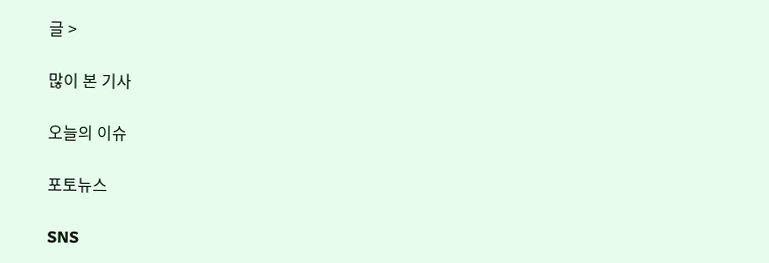글 >

많이 본 기사

오늘의 이슈

포토뉴스

SNS